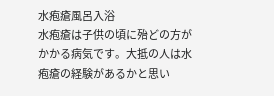水疱瘡風呂入浴
水疱瘡は子供の頃に殆どの方がかかる病気です。大抵の人は水疱瘡の経験があるかと思い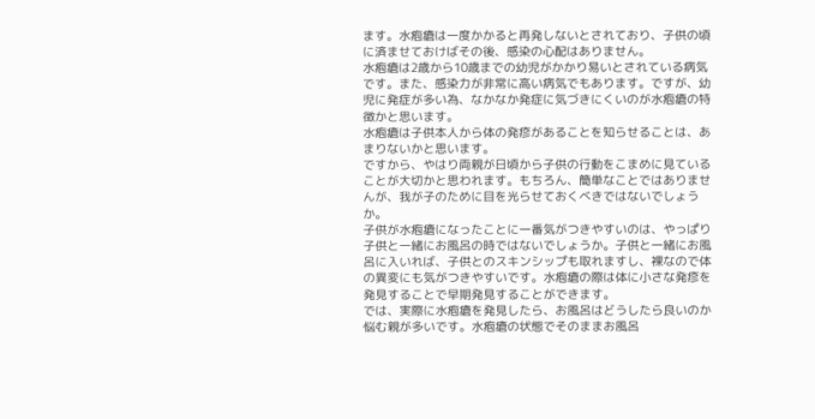ます。水疱瘡は一度かかると再発しないとされており、子供の頃に済ませておけばその後、感染の心配はありません。
水疱瘡は2歳から10歳までの幼児がかかり易いとされている病気です。また、感染力が非常に高い病気でもあります。ですが、幼児に発症が多い為、なかなか発症に気づきにくいのが水疱瘡の特徴かと思います。
水疱瘡は子供本人から体の発疹があることを知らせることは、あまりないかと思います。
ですから、やはり両親が日頃から子供の行動をこまめに見ていることが大切かと思われます。もちろん、簡単なことではありませんが、我が子のために目を光らせておくべきではないでしょうか。
子供が水疱瘡になったことに一番気がつきやすいのは、やっぱり子供と一緒にお風呂の時ではないでしょうか。子供と一緒にお風呂に入いれば、子供とのスキンシップも取れますし、裸なので体の異変にも気がつきやすいです。水疱瘡の際は体に小さな発疹を発見することで早期発見することができます。
では、実際に水疱瘡を発見したら、お風呂はどうしたら良いのか悩む親が多いです。水疱瘡の状態でそのままお風呂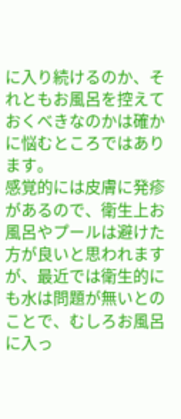に入り続けるのか、それともお風呂を控えておくべきなのかは確かに悩むところではあります。
感覚的には皮膚に発疹があるので、衛生上お風呂やプールは避けた方が良いと思われますが、最近では衛生的にも水は問題が無いとのことで、むしろお風呂に入っ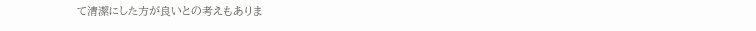て清潔にした方が良いとの考えもありま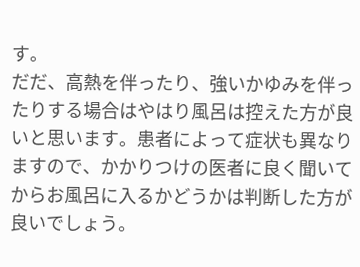す。
だだ、高熱を伴ったり、強いかゆみを伴ったりする場合はやはり風呂は控えた方が良いと思います。患者によって症状も異なりますので、かかりつけの医者に良く聞いてからお風呂に入るかどうかは判断した方が良いでしょう。